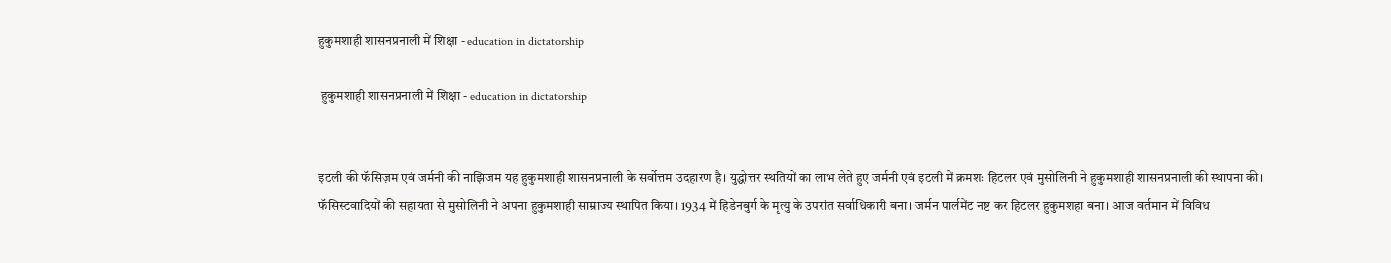हुकुमशाही शासनप्रनाली में शिक्षा - education in dictatorship

 हुकुमशाही शासनप्रनाली में शिक्षा - education in dictatorship


इटली की फॅसिज़म एवं जर्मनी की नाझिजम यह हुकुमशाही शासनप्रनाली के सर्वोत्तम उदहारण है। युद्धोत्तर स्थतियों का लाभ लेते हुए जर्मनी एवं इटली में क्रमशः हिटलर एवं मुसोलिनी ने हुकुमशाही शासनप्रनाली की स्थापना की। फॅसिस्टवादियों की सहायता से मुसोलिनी ने अपना हुकुमशाही साम्राज्य स्थापित किया। 1934 में हिडेनबुर्ग के मृत्यु के उपरांत सर्वाधिकारी बना। जर्मन पार्लमेंट नष्ट कर हिटलर हुकुमशहा बना। आज वर्तमान में विविध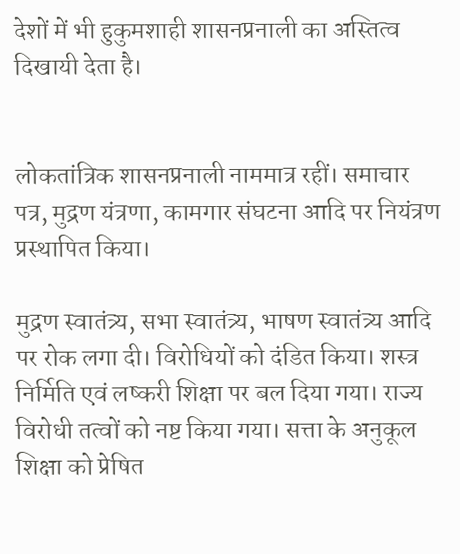देशों में भी हुकुमशाही शासनप्रनाली का अस्तित्व दिखायी देता है।


लोकतांत्रिक शासनप्रनाली नाममात्र रहीं। समाचार पत्र, मुद्रण यंत्रणा, कामगार संघटना आदि पर नियंत्रण प्रस्थापित किया।

मुद्रण स्वातंत्र्य, सभा स्वातंत्र्य, भाषण स्वातंत्र्य आदि पर रोक लगा दी। विरोधियों को दंडित किया। शस्त्र निर्मिति एवं लष्करी शिक्षा पर बल दिया गया। राज्य विरोधी तत्वों को नष्ट किया गया। सत्ता के अनुकूल शिक्षा को प्रेषित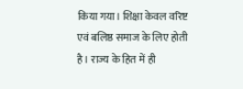किया गया। शिक्षा केवल वरिष्ट एवं बलिष्ठ समाज के लिए होती है। राज्य के हित में ही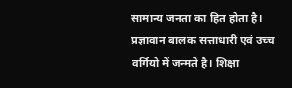सामान्य जनता का हित होता है। प्रज्ञावान बालक सत्ताधारी एवं उच्च वर्गियो में जन्मते है। शिक्षा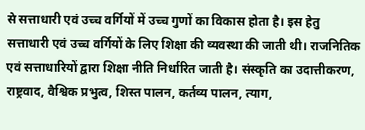से सत्ताधारी एवं उच्च वर्गियों में उच्च गुणों का विकास होता है। इस हेतु सत्ताधारी एवं उच्च वर्गियों के लिए शिक्षा की व्यवस्था की जाती थी। राजनितिक एवं सत्ताधारियों द्वारा शिक्षा नीति निर्धारित जाती है। संस्कृति का उदात्तीकरण, राष्ट्रवाद, वैश्विक प्रभुत्व, शिस्त पालन, कर्तव्य पालन, त्याग,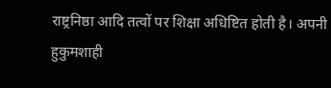राष्ट्रनिष्ठा आदि तत्वों पर शिक्षा अधिष्टित होती है। अपनी हुकुमशाही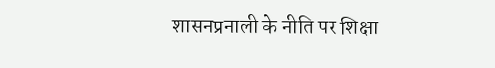शासनप्रनाली के नीति पर शिक्षा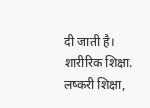दी जाती है। शारीरिक शिक्षा. लष्करी शिक्षा,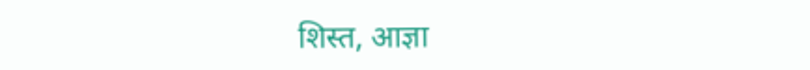शिस्त, आज्ञा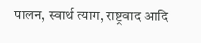पालन, स्वार्थ त्याग, राष्ट्रवाद आदि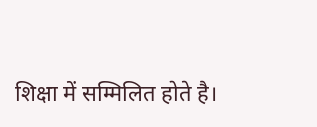शिक्षा में सम्मिलित होते है।